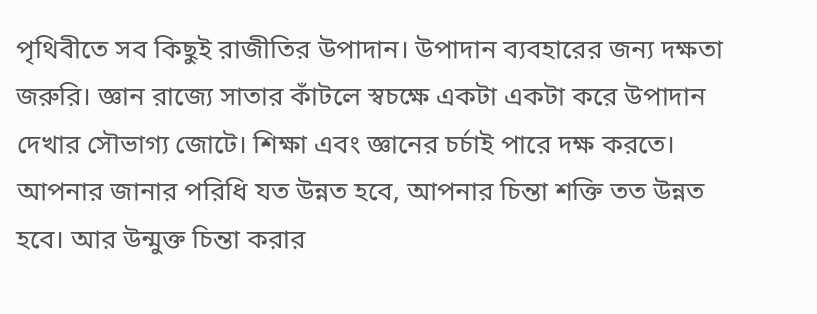পৃথিবীতে সব কিছুই রাজীতির উপাদান। উপাদান ব্যবহারের জন্য দক্ষতা জরুরি। জ্ঞান রাজ্যে সাতার কাঁটলে স্বচক্ষে একটা একটা করে উপাদান দেখার সৌভাগ্য জোটে। শিক্ষা এবং জ্ঞানের চর্চাই পারে দক্ষ করতে। আপনার জানার পরিধি যত উন্নত হবে, আপনার চিন্তা শক্তি তত উন্নত হবে। আর উন্মুক্ত চিন্তা করার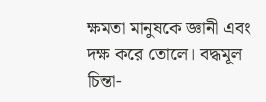ক্ষমতা মানুষকে জ্ঞানী এবং দক্ষ করে তোলে। বদ্ধমূল চিন্তা-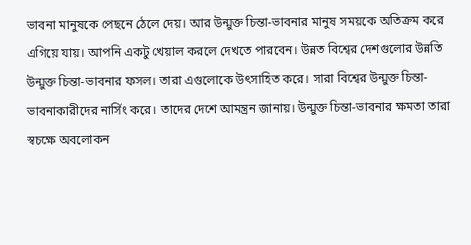ভাবনা মানুষকে পেছনে ঠেলে দেয়। আর উন্মুক্ত চিন্তা-ভাবনার মানুষ সময়কে অতিক্রম করে এগিয়ে যায়। আপনি একটু খেয়াল করলে দেখতে পারবেন। উন্নত বিশ্বের দেশগুলোর উন্নতি উন্মুক্ত চিন্তা-ভাবনার ফসল। তারা এগুলোকে উৎসাহিত করে। সারা বিশ্বের উন্মুক্ত চিন্তা-ভাবনাকারীদের নার্সিং করে। তাদের দেশে আমন্ত্রন জানায়। উন্মুক্ত চিন্তা-ভাবনার ক্ষমতা তারা স্বচক্ষে অবলোকন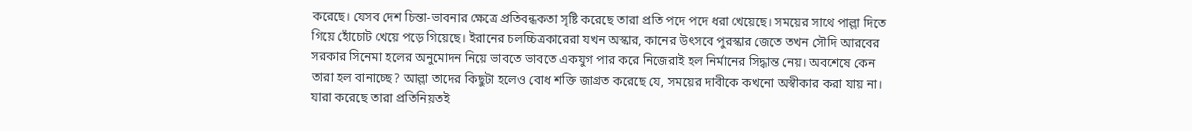করেছে। যেসব দেশ চিন্তা-ভাবনার ক্ষেত্রে প্রতিবন্ধকতা সৃষ্টি করেছে তারা প্রতি পদে পদে ধরা খেয়েছে। সময়ের সাথে পাল্লা দিতে গিয়ে হোঁচোট খেয়ে পড়ে গিয়েছে। ইরানের চলচ্চিত্রকারেরা যখন অস্কার, কানের উৎসবে পুরস্কার জেতে তখন সৌদি আরবের সরকার সিনেমা হলের অনুমোদন নিয়ে ভাবতে ভাবতে একযুগ পার করে নিজেরাই হল নির্মানের সিদ্ধান্ত নেয়। অবশেষে কেন তারা হল বানাচ্ছে? আল্লা তাদের কিছুটা হলেও বোধ শক্তি জাগ্রত করেছে যে, সময়ের দাবীকে কখনো অস্বীকার করা যায় না। যারা করেছে তারা প্রতিনিয়তই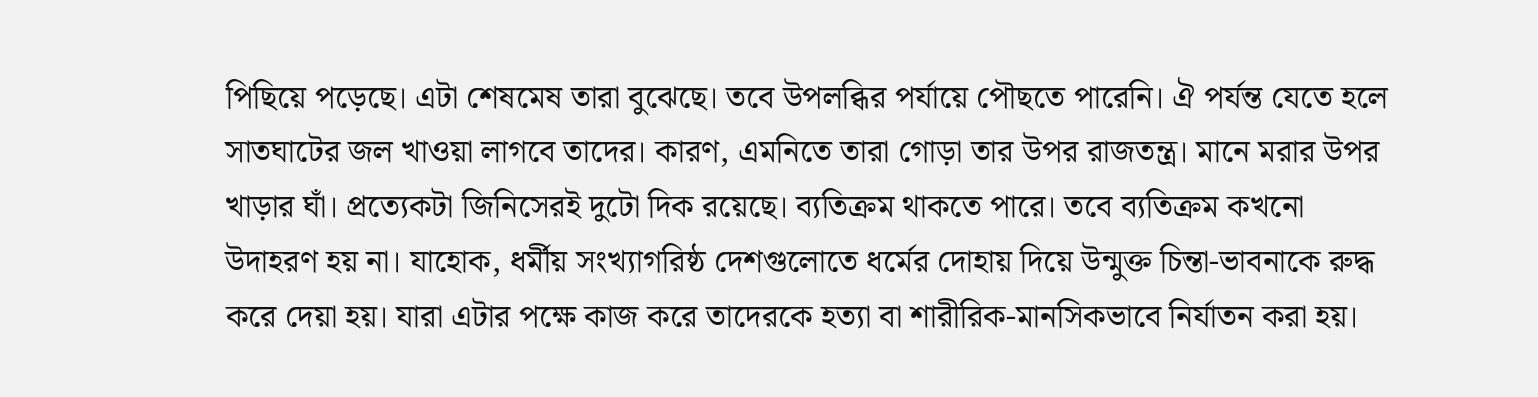পিছিয়ে পড়েছে। এটা শেষমেষ তারা বুঝেছে। তবে উপলব্ধির পর্যায়ে পৌছতে পারেনি। ঐ পর্যন্ত যেতে হলে সাতঘাটের জল খাওয়া লাগবে তাদের। কারণ, এমনিতে তারা গোড়া তার উপর রাজতন্ত্র। মানে মরার উপর খাড়ার ঘাঁ। প্রত্যেকটা জিনিসেরই দুটো দিক রয়েছে। ব্যতিক্রম থাকতে পারে। তবে ব্যতিক্রম কখনো উদাহরণ হয় না। যাহোক, ধর্মীয় সংখ্যাগরিষ্ঠ দেশগুলোতে ধর্মের দোহায় দিয়ে উন্মুক্ত চিন্তা-ভাবনাকে রুদ্ধ করে দেয়া হয়। যারা এটার পক্ষে কাজ করে তাদেরকে হত্যা বা শারীরিক-মানসিকভাবে নির্যাতন করা হয়।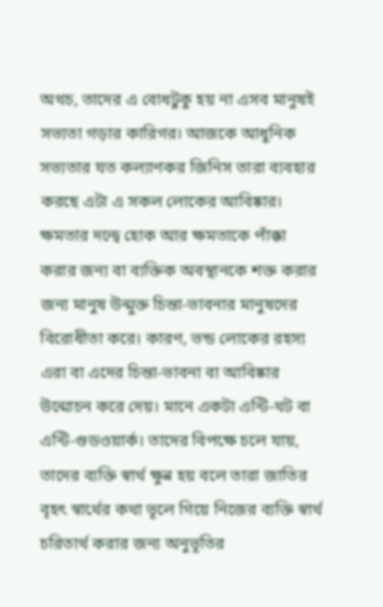অথচ, তাদের এ বোধটুকু হয় না এসব মানুষই সভ্যতা গড়ার কারিগর। আজকে আধুনিক সভ্যতার যত কল্যাণকর জিনিস তারা ব্যবহার করছে এটা এ সকল লোকের আবিষ্কার। ক্ষমতার দন্দ্বে হোক আর ক্ষমতাকে পাঁক্কা করার জন্য বা ব্যক্তিক অবস্থানকে শক্ত করার জন্য মানুষ উন্মুক্ত চিন্তা-ভাবনার মানুষদের বিরোধীতা করে। কারণ, ভন্ড লোকের রহস্য এরা বা এদের চিন্তা-ভাবনা বা আবিষ্কার উন্মোচন করে দেয়। মানে একটা এন্টি-থট বা এন্টি-গুডওয়ার্ক। তাদের বিপক্ষে চলে যায়, তাদের ব্যক্তি স্বার্থ ক্ষুন্ন হয় বলে তারা জাতির বৃহৎ স্বার্থের কথা ভূলে গিয়ে নিজের ব্যক্তি স্বার্থ চরিতার্থ করার জন্য অনুভূতির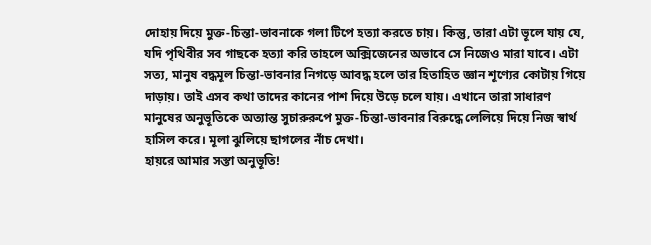দোহায় দিয়ে মুক্ত-চিন্তা-ভাবনাকে গলা টিপে হত্যা করতে চায়। কিন্তু, তারা এটা ভূলে যায় যে, যদি পৃথিবীর সব গাছকে হত্যা করি তাহলে অক্সিজেনের অভাবে সে নিজেও মারা যাবে। এটা সত্য, মানুষ বদ্ধমূল চিন্তা-ভাবনার নিগড়ে আবদ্ধ হলে তার হিতাহিত জ্ঞান শূণ্যের কোটায় গিয়ে দাড়ায়। তাই এসব কথা তাদের কানের পাশ দিয়ে উড়ে চলে যায়। এখানে তারা সাধারণ মানুষের অনুভূতিকে অত্যান্ত সুচারুরুপে মুক্ত-চিন্তা-ভাবনার বিরুদ্ধে লেলিয়ে দিয়ে নিজ স্বার্থ হাসিল করে। মূলা ঝুলিয়ে ছাগলের নাঁচ দেখা।
হায়রে আমার সস্তা অনুভূতি!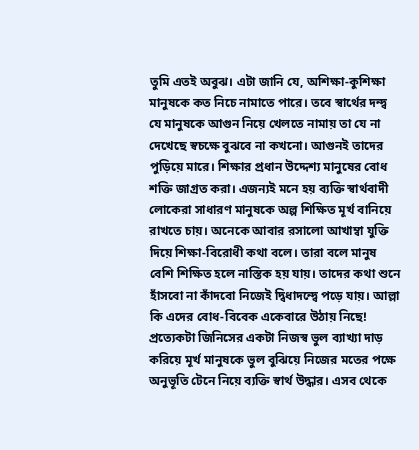তুমি এতই অবুঝ। এটা জানি যে, অশিক্ষা-কুশিক্ষা মানুষকে কত নিচে নামাতে পারে। তবে স্বার্থের দন্দ্ব যে মানুষকে আগুন নিয়ে খেলতে নামায় তা যে না দেখেছে স্বচক্ষে বুঝবে না কখনো। আগুনই তাদের পুড়িয়ে মারে। শিক্ষার প্রধান উদ্দেশ্য মানুষের বোধ শক্তি জাগ্রত করা। এজন্যই মনে হয় ব্যক্তি স্বার্থবাদী লোকেরা সাধারণ মানুষকে অল্প শিক্ষিত মূর্খ বানিয়ে রাখতে চায়। অনেকে আবার রসালো আখাম্বা যুক্তি দিয়ে শিক্ষা-বিরোধী কথা বলে। তারা বলে মানুষ বেশি শিক্ষিত হলে নাস্তিক হয় যায়। তাদের কথা শুনে হাঁসবো না কাঁদবো নিজেই দ্বিধাদন্দ্বে পড়ে যায়। আল্লা কি এদের বোধ-বিবেক একেবারে উঠায় নিছে!
প্রত্যেকটা জিনিসের একটা নিজস্ব ভুল ব্যাখ্যা দাড় করিয়ে মূর্খ মানুষকে ভুল বুঝিয়ে নিজের মতের পক্ষে অনুভূতি টেনে নিয়ে ব্যক্তি স্বার্থ উদ্ধার। এসব থেকে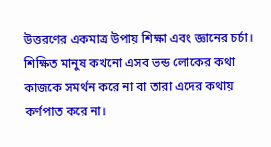উত্তরণের একমাত্র উপায় শিক্ষা এবং জ্ঞানের চর্চা। শিক্ষিত মানুষ কখনো এসব ভন্ড লোকের কথা কাজকে সমর্থন করে না বা তারা এদের কথায় কর্ণপাত করে না।